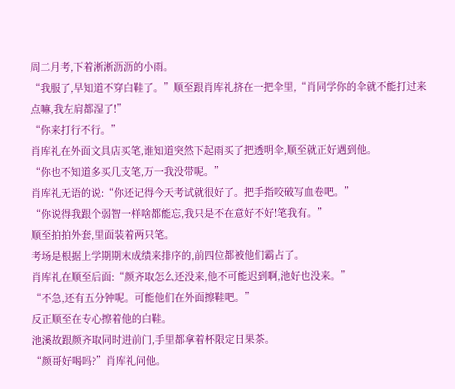周二月考,下着淅淅沥沥的小雨。
“我服了,早知道不穿白鞋了。”顺至跟肖库礼挤在一把伞里,“肖同学你的伞就不能打过来点嘛,我左肩都湿了!”
“你来打行不行。”
肖库礼在外面文具店买笔,谁知道突然下起雨买了把透明伞,顺至就正好遇到他。
“你也不知道多买几支笔,万一我没带呢。”
肖库礼无语的说:“你还记得今天考试就很好了。把手指咬破写血卷吧。”
“你说得我跟个弱智一样啥都能忘,我只是不在意好不好!笔我有。”
顺至拍拍外套,里面装着两只笔。
考场是根据上学期期末成绩来排序的,前四位都被他们霸占了。
肖库礼在顺至后面:“颜齐取怎么还没来,他不可能迟到啊,池好也没来。”
“不急,还有五分钟呢。可能他们在外面擦鞋吧。”
反正顺至在专心擦着他的白鞋。
池溪故跟颜齐取同时进前门,手里都拿着杯限定日果茶。
“颜哥好喝吗?”肖库礼问他。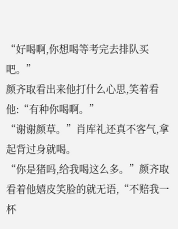“好喝啊,你想喝等考完去排队买吧。”
颜齐取看出来他打什么心思,笑着看他:“有种你喝啊。”
“谢谢颜草。”肖库礼还真不客气,拿起背过身就喝。
“你是猪吗,给我喝这么多。”颜齐取看着他嬉皮笑脸的就无语,“不赔我一杯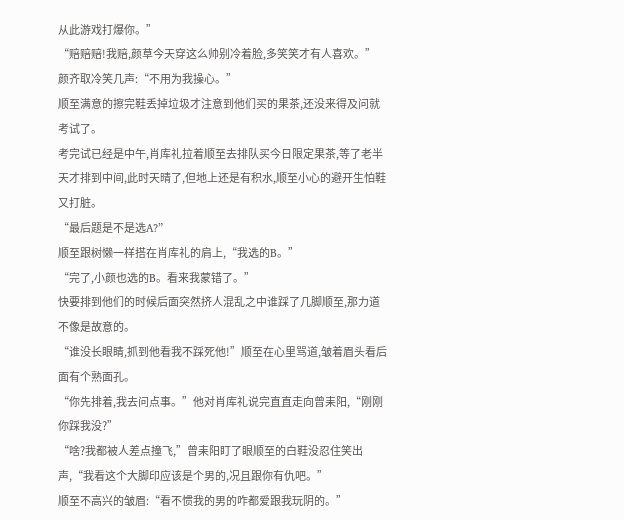从此游戏打爆你。”
“赔赔赔!我赔,颜草今天穿这么帅别冷着脸,多笑笑才有人喜欢。”
颜齐取冷笑几声:“不用为我操心。”
顺至满意的擦完鞋丢掉垃圾才注意到他们买的果茶,还没来得及问就考试了。
考完试已经是中午,肖库礼拉着顺至去排队买今日限定果茶,等了老半天才排到中间,此时天晴了,但地上还是有积水,顺至小心的避开生怕鞋又打脏。
“最后题是不是选A?”
顺至跟树懒一样搭在肖库礼的肩上,“我选的B。”
“完了,小颜也选的B。看来我蒙错了。”
快要排到他们的时候后面突然挤人混乱之中谁踩了几脚顺至,那力道不像是故意的。
“谁没长眼睛,抓到他看我不踩死他!”顺至在心里骂道,皱着眉头看后面有个熟面孔。
“你先排着,我去问点事。”他对肖库礼说完直直走向曾耒阳,“刚刚你踩我没?”
“啥?我都被人差点撞飞,”曾耒阳盯了眼顺至的白鞋没忍住笑出声,“我看这个大脚印应该是个男的,况且跟你有仇吧。”
顺至不高兴的皱眉:“看不惯我的男的咋都爱跟我玩阴的。”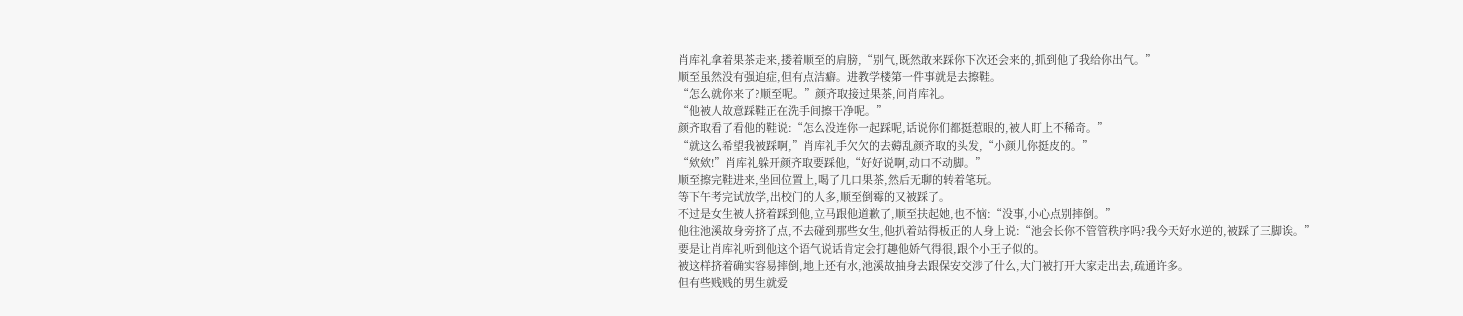肖库礼拿着果茶走来,搂着顺至的肩膀,“别气,既然敢来踩你下次还会来的,抓到他了我给你出气。”
顺至虽然没有强迫症,但有点洁癖。进教学楼第一件事就是去擦鞋。
“怎么就你来了?顺至呢。”颜齐取接过果茶,问肖库礼。
“他被人故意踩鞋正在洗手间擦干净呢。”
颜齐取看了看他的鞋说:“怎么没连你一起踩呢,话说你们都挺惹眼的,被人盯上不稀奇。”
“就这么希望我被踩啊,”肖库礼手欠欠的去薅乱颜齐取的头发,“小颜儿你挺皮的。”
“欸欸!”肖库礼躲开颜齐取要踩他,“好好说啊,动口不动脚。”
顺至擦完鞋进来,坐回位置上,喝了几口果茶,然后无聊的转着笔玩。
等下午考完试放学,出校门的人多,顺至倒霉的又被踩了。
不过是女生被人挤着踩到他,立马跟他道歉了,顺至扶起她,也不恼:“没事,小心点别摔倒。”
他往池溪故身旁挤了点,不去碰到那些女生,他扒着站得板正的人身上说:“池会长你不管管秩序吗?我今天好水逆的,被踩了三脚诶。”
要是让肖库礼听到他这个语气说话肯定会打趣他娇气得很,跟个小王子似的。
被这样挤着确实容易摔倒,地上还有水,池溪故抽身去跟保安交涉了什么,大门被打开大家走出去,疏通许多。
但有些贱贱的男生就爱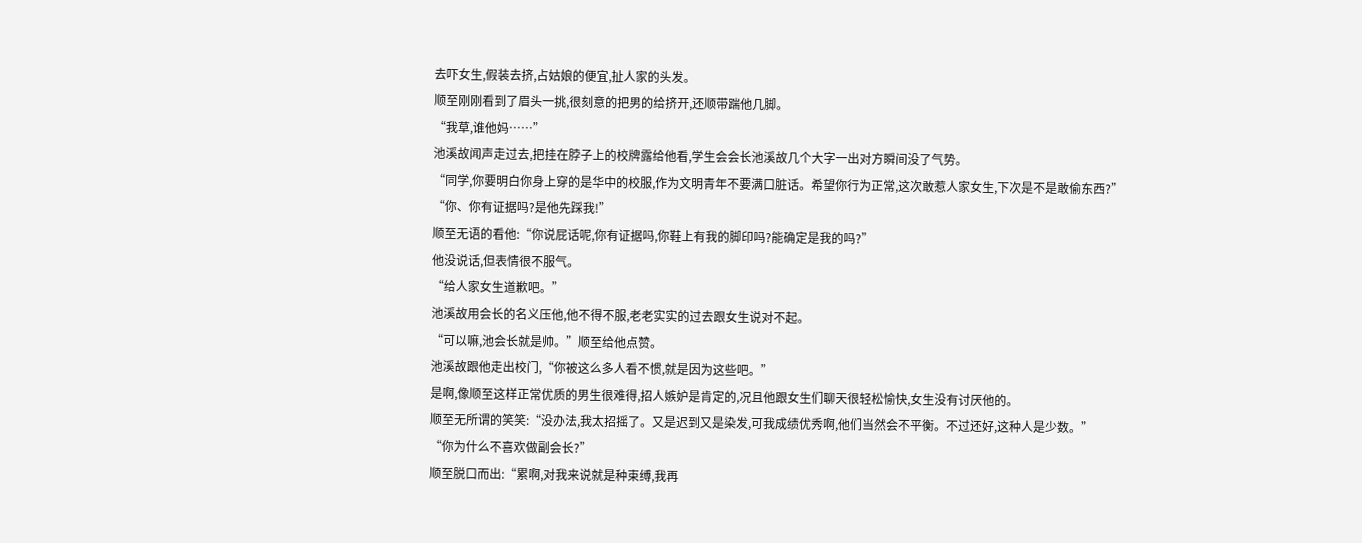去吓女生,假装去挤,占姑娘的便宜,扯人家的头发。
顺至刚刚看到了眉头一挑,很刻意的把男的给挤开,还顺带踹他几脚。
“我草,谁他妈……”
池溪故闻声走过去,把挂在脖子上的校牌露给他看,学生会会长池溪故几个大字一出对方瞬间没了气势。
“同学,你要明白你身上穿的是华中的校服,作为文明青年不要满口脏话。希望你行为正常,这次敢惹人家女生,下次是不是敢偷东西?”
“你、你有证据吗?是他先踩我!”
顺至无语的看他:“你说屁话呢,你有证据吗,你鞋上有我的脚印吗?能确定是我的吗?”
他没说话,但表情很不服气。
“给人家女生道歉吧。”
池溪故用会长的名义压他,他不得不服,老老实实的过去跟女生说对不起。
“可以嘛,池会长就是帅。”顺至给他点赞。
池溪故跟他走出校门,“你被这么多人看不惯,就是因为这些吧。”
是啊,像顺至这样正常优质的男生很难得,招人嫉妒是肯定的,况且他跟女生们聊天很轻松愉快,女生没有讨厌他的。
顺至无所谓的笑笑:“没办法,我太招摇了。又是迟到又是染发,可我成绩优秀啊,他们当然会不平衡。不过还好,这种人是少数。”
“你为什么不喜欢做副会长?”
顺至脱口而出:“累啊,对我来说就是种束缚,我再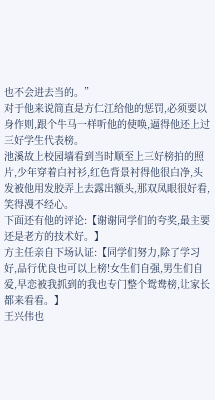也不会进去当的。”
对于他来说简直是方仁江给他的惩罚,必须要以身作则,跟个牛马一样听他的使唤,逼得他还上过三好学生代表榜。
池溪故上校园墙看到当时顺至上三好榜拍的照片,少年穿着白衬衫,红色背景衬得他很白净,头发被他用发胶弄上去露出额头,那双凤眼很好看,笑得漫不经心。
下面还有他的评论:【谢谢同学们的夸奖,最主要还是老方的技术好。】
方主任亲自下场认证:【同学们努力,除了学习好,品行优良也可以上榜!女生们自强,男生们自爱,早恋被我抓到的我也专门整个鸳鸯榜,让家长都来看看。】
王兴伟也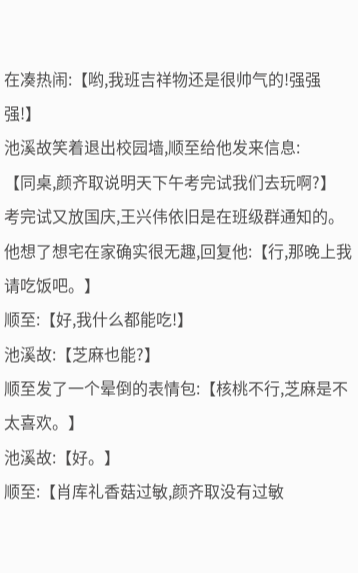在凑热闹:【哟,我班吉祥物还是很帅气的!强强强!】
池溪故笑着退出校园墙,顺至给他发来信息:
【同桌,颜齐取说明天下午考完试我们去玩啊?】
考完试又放国庆,王兴伟依旧是在班级群通知的。
他想了想宅在家确实很无趣,回复他:【行,那晚上我请吃饭吧。】
顺至:【好,我什么都能吃!】
池溪故:【芝麻也能?】
顺至发了一个晕倒的表情包:【核桃不行,芝麻是不太喜欢。】
池溪故:【好。】
顺至:【肖库礼香菇过敏,颜齐取没有过敏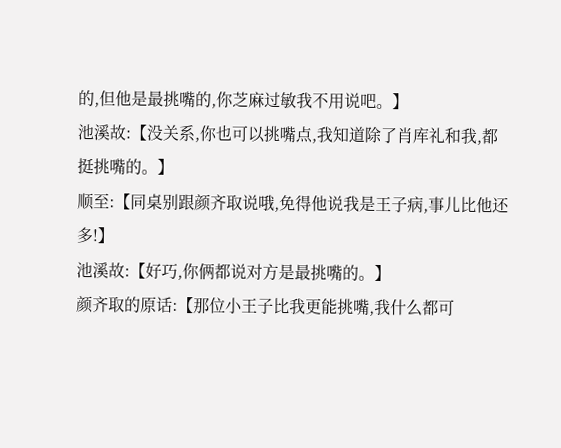的,但他是最挑嘴的,你芝麻过敏我不用说吧。】
池溪故:【没关系,你也可以挑嘴点,我知道除了肖库礼和我,都挺挑嘴的。】
顺至:【同桌别跟颜齐取说哦,免得他说我是王子病,事儿比他还多!】
池溪故:【好巧,你俩都说对方是最挑嘴的。】
颜齐取的原话:【那位小王子比我更能挑嘴,我什么都可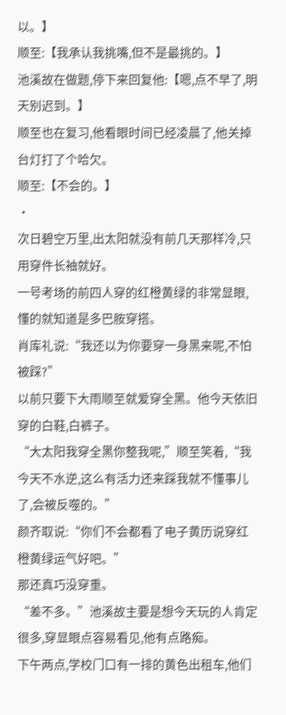以。】
顺至:【我承认我挑嘴,但不是最挑的。】
池溪故在做题,停下来回复他:【嗯,点不早了,明天别迟到。】
顺至也在复习,他看眼时间已经凌晨了,他关掉台灯打了个哈欠。
顺至:【不会的。】
·
次日碧空万里,出太阳就没有前几天那样冷,只用穿件长袖就好。
一号考场的前四人穿的红橙黄绿的非常显眼,懂的就知道是多巴胺穿搭。
肖库礼说:“我还以为你要穿一身黑来呢,不怕被踩?”
以前只要下大雨顺至就爱穿全黑。他今天依旧穿的白鞋,白裤子。
“大太阳我穿全黑你整我呢,”顺至笑着,“我今天不水逆,这么有活力还来踩我就不懂事儿了,会被反噬的。”
颜齐取说:“你们不会都看了电子黄历说穿红橙黄绿运气好吧。”
那还真巧没穿重。
“差不多。”池溪故主要是想今天玩的人肯定很多,穿显眼点容易看见,他有点路痴。
下午两点,学校门口有一排的黄色出租车,他们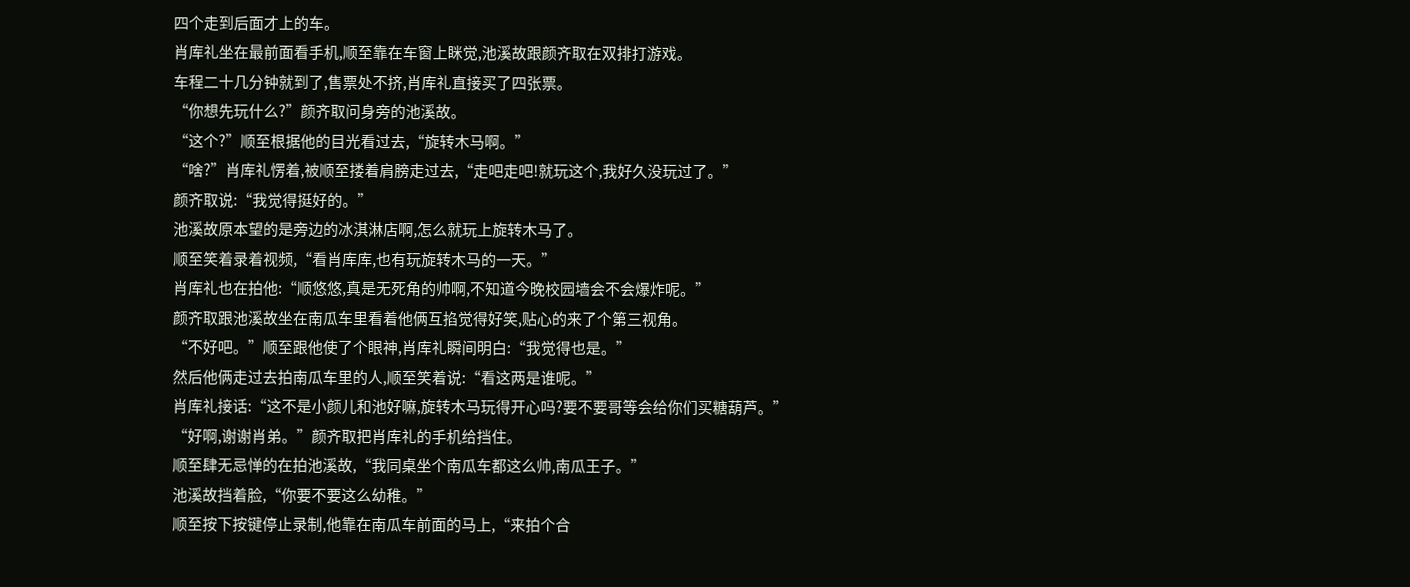四个走到后面才上的车。
肖库礼坐在最前面看手机,顺至靠在车窗上眯觉,池溪故跟颜齐取在双排打游戏。
车程二十几分钟就到了,售票处不挤,肖库礼直接买了四张票。
“你想先玩什么?”颜齐取问身旁的池溪故。
“这个?”顺至根据他的目光看过去,“旋转木马啊。”
“啥?”肖库礼愣着,被顺至搂着肩膀走过去,“走吧走吧!就玩这个,我好久没玩过了。”
颜齐取说:“我觉得挺好的。”
池溪故原本望的是旁边的冰淇淋店啊,怎么就玩上旋转木马了。
顺至笑着录着视频,“看肖库库,也有玩旋转木马的一天。”
肖库礼也在拍他:“顺悠悠,真是无死角的帅啊,不知道今晚校园墙会不会爆炸呢。”
颜齐取跟池溪故坐在南瓜车里看着他俩互掐觉得好笑,贴心的来了个第三视角。
“不好吧。”顺至跟他使了个眼神,肖库礼瞬间明白:“我觉得也是。”
然后他俩走过去拍南瓜车里的人,顺至笑着说:“看这两是谁呢。”
肖库礼接话:“这不是小颜儿和池好嘛,旋转木马玩得开心吗?要不要哥等会给你们买糖葫芦。”
“好啊,谢谢肖弟。”颜齐取把肖库礼的手机给挡住。
顺至肆无忌惮的在拍池溪故,“我同桌坐个南瓜车都这么帅,南瓜王子。”
池溪故挡着脸,“你要不要这么幼稚。”
顺至按下按键停止录制,他靠在南瓜车前面的马上,“来拍个合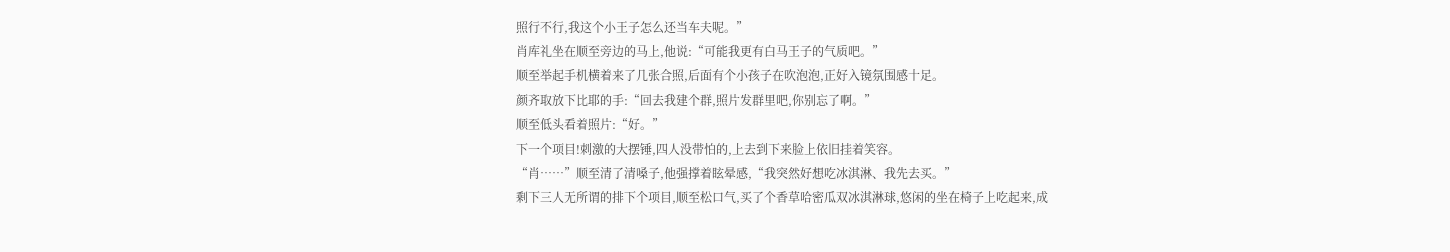照行不行,我这个小王子怎么还当车夫呢。”
肖库礼坐在顺至旁边的马上,他说:“可能我更有白马王子的气质吧。”
顺至举起手机横着来了几张合照,后面有个小孩子在吹泡泡,正好入镜氛围感十足。
颜齐取放下比耶的手:“回去我建个群,照片发群里吧,你别忘了啊。”
顺至低头看着照片:“好。”
下一个项目!刺激的大摆锤,四人没带怕的,上去到下来脸上依旧挂着笑容。
“肖……”顺至清了清嗓子,他强撑着眩晕感,“我突然好想吃冰淇淋、我先去买。”
剩下三人无所谓的排下个项目,顺至松口气,买了个香草哈密瓜双冰淇淋球,悠闲的坐在椅子上吃起来,成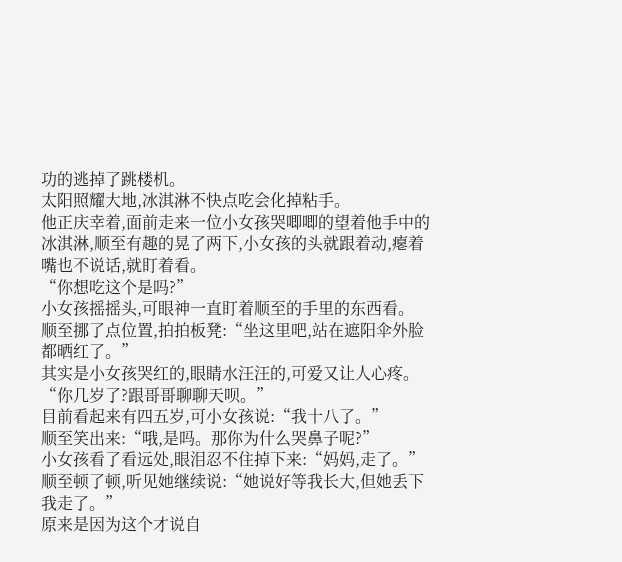功的逃掉了跳楼机。
太阳照耀大地,冰淇淋不快点吃会化掉粘手。
他正庆幸着,面前走来一位小女孩哭唧唧的望着他手中的冰淇淋,顺至有趣的晃了两下,小女孩的头就跟着动,瘪着嘴也不说话,就盯着看。
“你想吃这个是吗?”
小女孩摇摇头,可眼神一直盯着顺至的手里的东西看。
顺至挪了点位置,拍拍板凳:“坐这里吧,站在遮阳伞外脸都晒红了。”
其实是小女孩哭红的,眼睛水汪汪的,可爱又让人心疼。
“你几岁了?跟哥哥聊聊天呗。”
目前看起来有四五岁,可小女孩说:“我十八了。”
顺至笑出来:“哦,是吗。那你为什么哭鼻子呢?”
小女孩看了看远处,眼泪忍不住掉下来:“妈妈,走了。”
顺至顿了顿,听见她继续说:“她说好等我长大,但她丢下我走了。”
原来是因为这个才说自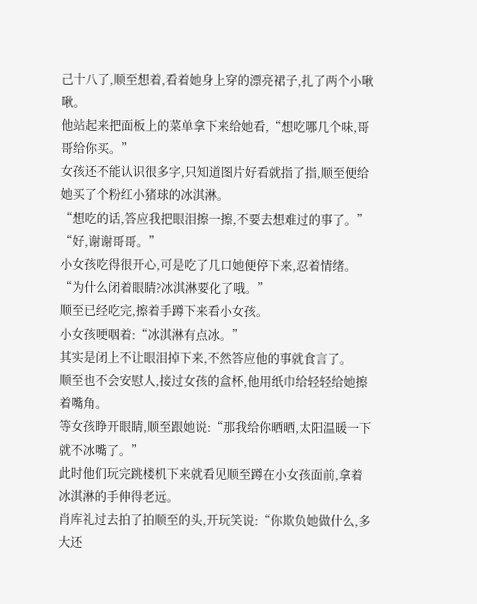己十八了,顺至想着,看着她身上穿的漂亮裙子,扎了两个小啾啾。
他站起来把面板上的菜单拿下来给她看,“想吃哪几个味,哥哥给你买。”
女孩还不能认识很多字,只知道图片好看就指了指,顺至便给她买了个粉红小猪球的冰淇淋。
“想吃的话,答应我把眼泪擦一擦,不要去想难过的事了。”
“好,谢谢哥哥。”
小女孩吃得很开心,可是吃了几口她便停下来,忍着情绪。
“为什么闭着眼睛?冰淇淋要化了哦。”
顺至已经吃完,擦着手蹲下来看小女孩。
小女孩哽咽着:“冰淇淋有点冰。”
其实是闭上不让眼泪掉下来,不然答应他的事就食言了。
顺至也不会安慰人,接过女孩的盒杯,他用纸巾给轻轻给她擦着嘴角。
等女孩睁开眼睛,顺至跟她说:“那我给你晒晒,太阳温暖一下就不冰嘴了。”
此时他们玩完跳楼机下来就看见顺至蹲在小女孩面前,拿着冰淇淋的手伸得老远。
肖库礼过去拍了拍顺至的头,开玩笑说:“你欺负她做什么,多大还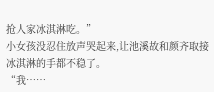抢人家冰淇淋吃。”
小女孩没忍住放声哭起来,让池溪故和颜齐取接冰淇淋的手都不稳了。
“我……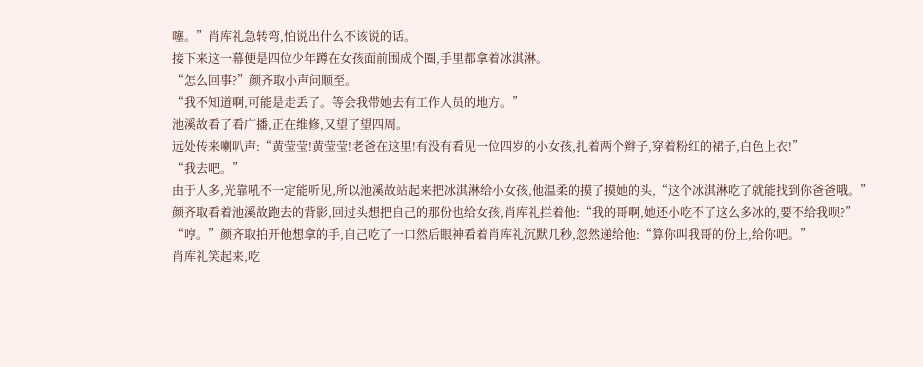噻。”肖库礼急转弯,怕说出什么不该说的话。
接下来这一幕便是四位少年蹲在女孩面前围成个圈,手里都拿着冰淇淋。
“怎么回事?”颜齐取小声问顺至。
“我不知道啊,可能是走丢了。等会我带她去有工作人员的地方。”
池溪故看了看广播,正在维修,又望了望四周。
远处传来喇叭声:“黄莹莹!黄莹莹!老爸在这里!有没有看见一位四岁的小女孩,扎着两个辫子,穿着粉红的裙子,白色上衣!”
“我去吧。”
由于人多,光靠吼不一定能听见,所以池溪故站起来把冰淇淋给小女孩,他温柔的摸了摸她的头,“这个冰淇淋吃了就能找到你爸爸哦。”
颜齐取看着池溪故跑去的背影,回过头想把自己的那份也给女孩,肖库礼拦着他:“我的哥啊,她还小吃不了这么多冰的,要不给我呗?”
“哼。”颜齐取拍开他想拿的手,自己吃了一口然后眼神看着肖库礼沉默几秒,忽然递给他:“算你叫我哥的份上,给你吧。”
肖库礼笑起来,吃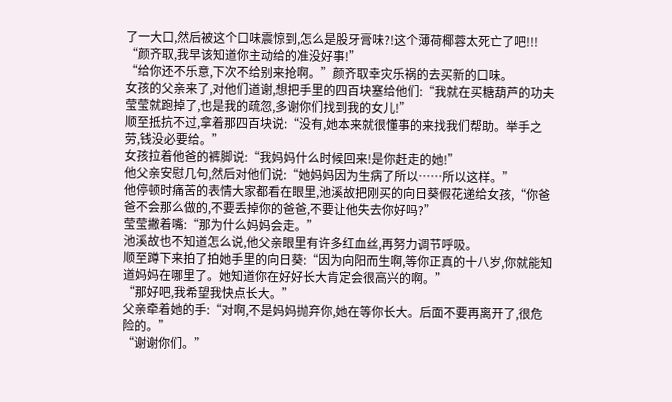了一大口,然后被这个口味震惊到,怎么是股牙膏味?!这个薄荷椰蓉太死亡了吧!!!
“颜齐取,我早该知道你主动给的准没好事!”
“给你还不乐意,下次不给别来抢啊。”颜齐取幸灾乐祸的去买新的口味。
女孩的父亲来了,对他们道谢,想把手里的四百块塞给他们:“我就在买糖葫芦的功夫莹莹就跑掉了,也是我的疏忽,多谢你们找到我的女儿!”
顺至抵抗不过,拿着那四百块说:“没有,她本来就很懂事的来找我们帮助。举手之劳,钱没必要给。”
女孩拉着他爸的裤脚说:“我妈妈什么时候回来!是你赶走的她!”
他父亲安慰几句,然后对他们说:“她妈妈因为生病了所以……所以这样。”
他停顿时痛苦的表情大家都看在眼里,池溪故把刚买的向日葵假花递给女孩,“你爸爸不会那么做的,不要丢掉你的爸爸,不要让他失去你好吗?”
莹莹撇着嘴:“那为什么妈妈会走。”
池溪故也不知道怎么说,他父亲眼里有许多红血丝,再努力调节呼吸。
顺至蹲下来拍了拍她手里的向日葵:“因为向阳而生啊,等你正真的十八岁,你就能知道妈妈在哪里了。她知道你在好好长大肯定会很高兴的啊。”
“那好吧,我希望我快点长大。”
父亲牵着她的手:“对啊,不是妈妈抛弃你,她在等你长大。后面不要再离开了,很危险的。”
“谢谢你们。”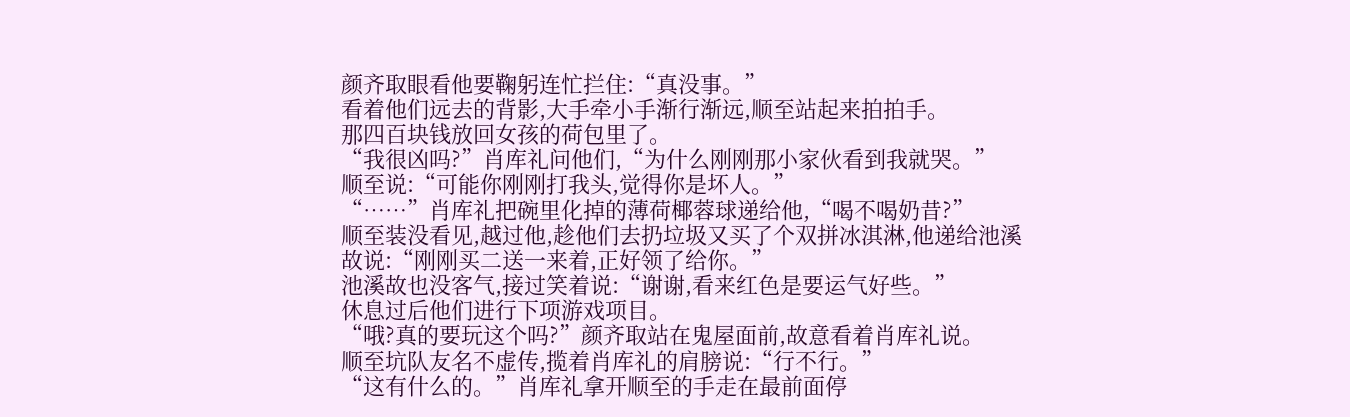颜齐取眼看他要鞠躬连忙拦住:“真没事。”
看着他们远去的背影,大手牵小手渐行渐远,顺至站起来拍拍手。
那四百块钱放回女孩的荷包里了。
“我很凶吗?”肖库礼问他们,“为什么刚刚那小家伙看到我就哭。”
顺至说:“可能你刚刚打我头,觉得你是坏人。”
“……”肖库礼把碗里化掉的薄荷椰蓉球递给他,“喝不喝奶昔?”
顺至装没看见,越过他,趁他们去扔垃圾又买了个双拼冰淇淋,他递给池溪故说:“刚刚买二送一来着,正好领了给你。”
池溪故也没客气,接过笑着说:“谢谢,看来红色是要运气好些。”
休息过后他们进行下项游戏项目。
“哦?真的要玩这个吗?”颜齐取站在鬼屋面前,故意看着肖库礼说。
顺至坑队友名不虚传,揽着肖库礼的肩膀说:“行不行。”
“这有什么的。”肖库礼拿开顺至的手走在最前面停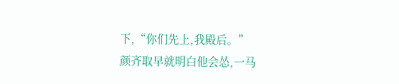下,“你们先上,我殿后。”
颜齐取早就明白他会怂,一马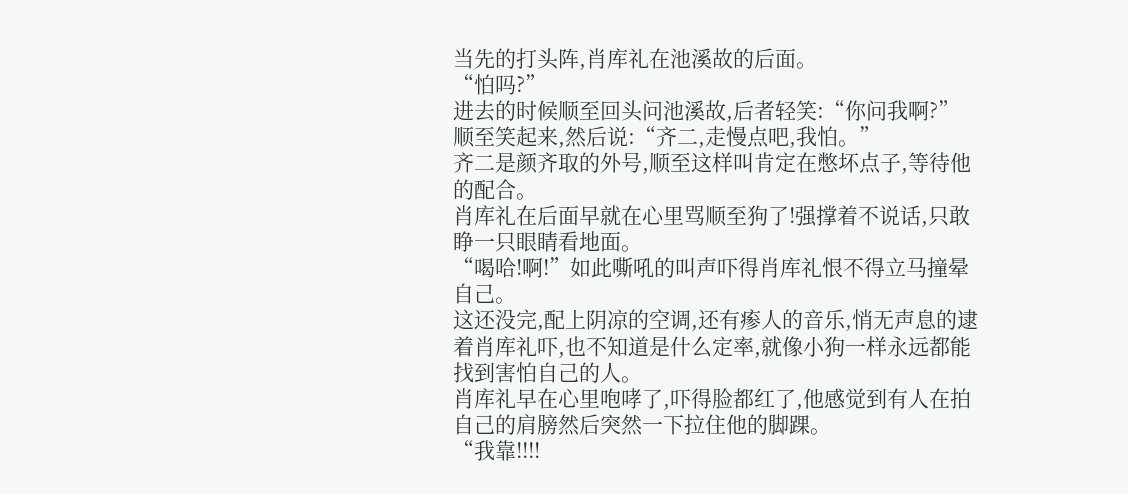当先的打头阵,肖库礼在池溪故的后面。
“怕吗?”
进去的时候顺至回头问池溪故,后者轻笑:“你问我啊?”
顺至笑起来,然后说:“齐二,走慢点吧,我怕。”
齐二是颜齐取的外号,顺至这样叫肯定在憋坏点子,等待他的配合。
肖库礼在后面早就在心里骂顺至狗了!强撑着不说话,只敢睁一只眼睛看地面。
“喝哈!啊!”如此嘶吼的叫声吓得肖库礼恨不得立马撞晕自己。
这还没完,配上阴凉的空调,还有瘆人的音乐,悄无声息的逮着肖库礼吓,也不知道是什么定率,就像小狗一样永远都能找到害怕自己的人。
肖库礼早在心里咆哮了,吓得脸都红了,他感觉到有人在拍自己的肩膀然后突然一下拉住他的脚踝。
“我靠!!!!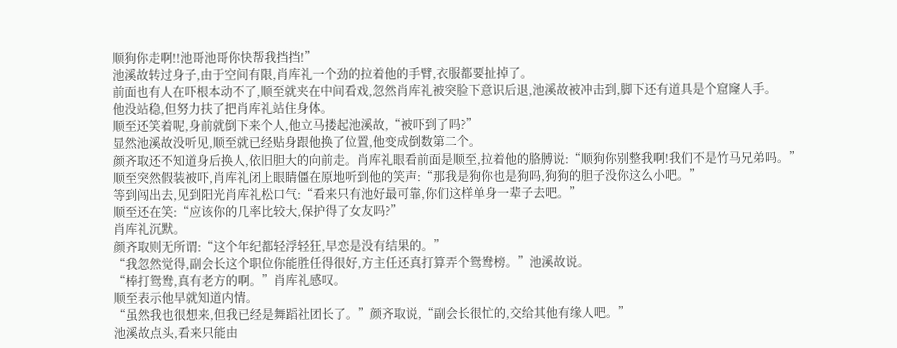顺狗你走啊!!池哥池哥你快帮我挡挡!”
池溪故转过身子,由于空间有限,肖库礼一个劲的拉着他的手臂,衣服都要扯掉了。
前面也有人在吓根本动不了,顺至就夹在中间看戏,忽然肖库礼被突脸下意识后退,池溪故被冲击到,脚下还有道具是个窟窿人手。
他没站稳,但努力扶了把肖库礼站住身体。
顺至还笑着呢,身前就倒下来个人,他立马搂起池溪故,“被吓到了吗?”
显然池溪故没听见,顺至就已经贴身跟他换了位置,他变成倒数第二个。
颜齐取还不知道身后换人,依旧胆大的向前走。肖库礼眼看前面是顺至,拉着他的胳膊说:“顺狗你别整我啊!我们不是竹马兄弟吗。”
顺至突然假装被吓,肖库礼闭上眼睛僵在原地听到他的笑声:“那我是狗你也是狗吗,狗狗的胆子没你这么小吧。”
等到闯出去,见到阳光肖库礼松口气:“看来只有池好最可靠,你们这样单身一辈子去吧。”
顺至还在笑:“应该你的几率比较大,保护得了女友吗?”
肖库礼沉默。
颜齐取则无所谓:“这个年纪都轻浮轻狂,早恋是没有结果的。”
“我忽然觉得,副会长这个职位你能胜任得很好,方主任还真打算弄个鸳鸯榜。”池溪故说。
“棒打鸳鸯,真有老方的啊。”肖库礼感叹。
顺至表示他早就知道内情。
“虽然我也很想来,但我已经是舞蹈社团长了。”颜齐取说,“副会长很忙的,交给其他有缘人吧。”
池溪故点头,看来只能由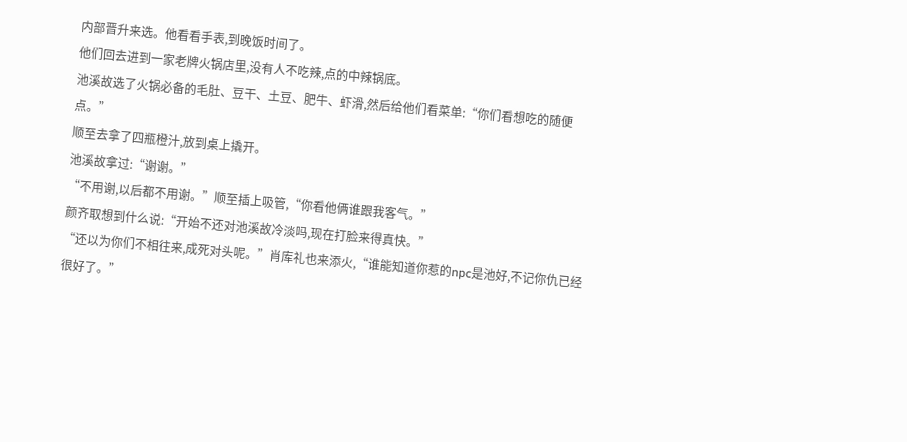内部晋升来选。他看看手表,到晚饭时间了。
他们回去进到一家老牌火锅店里,没有人不吃辣,点的中辣锅底。
池溪故选了火锅必备的毛肚、豆干、土豆、肥牛、虾滑,然后给他们看菜单:“你们看想吃的随便点。”
顺至去拿了四瓶橙汁,放到桌上撬开。
池溪故拿过:“谢谢。”
“不用谢,以后都不用谢。”顺至插上吸管,“你看他俩谁跟我客气。”
颜齐取想到什么说:“开始不还对池溪故冷淡吗,现在打脸来得真快。”
“还以为你们不相往来,成死对头呢。”肖库礼也来添火,“谁能知道你惹的npc是池好,不记你仇已经很好了。”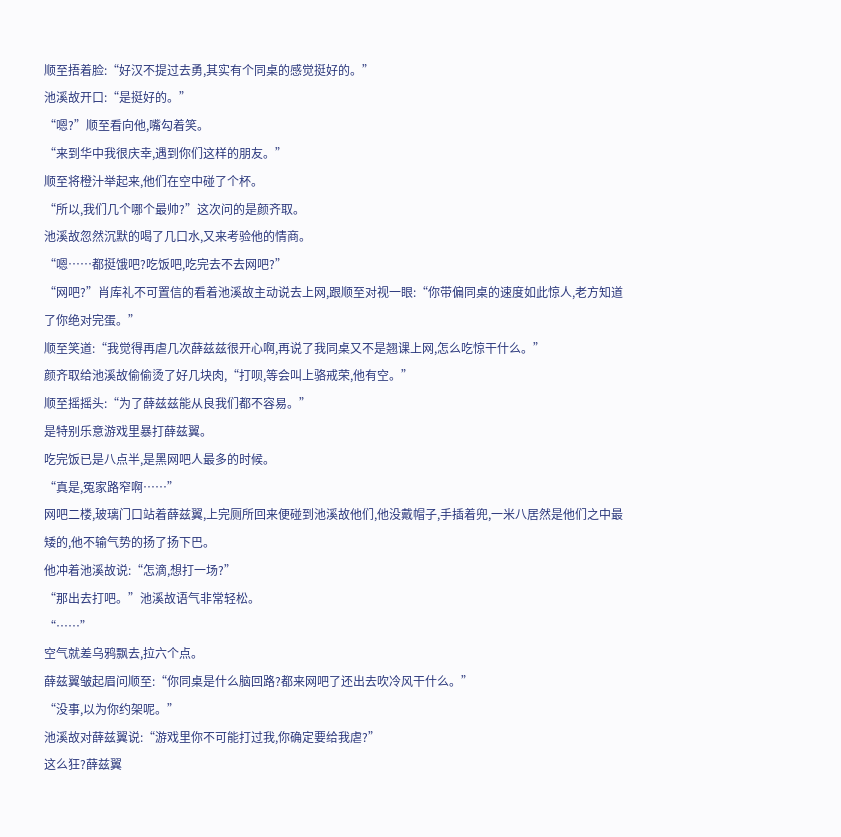顺至捂着脸:“好汉不提过去勇,其实有个同桌的感觉挺好的。”
池溪故开口:“是挺好的。”
“嗯?”顺至看向他,嘴勾着笑。
“来到华中我很庆幸,遇到你们这样的朋友。”
顺至将橙汁举起来,他们在空中碰了个杯。
“所以,我们几个哪个最帅?”这次问的是颜齐取。
池溪故忽然沉默的喝了几口水,又来考验他的情商。
“嗯……都挺饿吧?吃饭吧,吃完去不去网吧?”
“网吧?”肖库礼不可置信的看着池溪故主动说去上网,跟顺至对视一眼:“你带偏同桌的速度如此惊人,老方知道了你绝对完蛋。”
顺至笑道:“我觉得再虐几次薛兹兹很开心啊,再说了我同桌又不是翘课上网,怎么吃惊干什么。”
颜齐取给池溪故偷偷烫了好几块肉,“打呗,等会叫上骆戒荣,他有空。”
顺至摇摇头:“为了薛兹兹能从良我们都不容易。”
是特别乐意游戏里暴打薛兹翼。
吃完饭已是八点半,是黑网吧人最多的时候。
“真是,冤家路窄啊……”
网吧二楼,玻璃门口站着薛兹翼,上完厕所回来便碰到池溪故他们,他没戴帽子,手插着兜,一米八居然是他们之中最矮的,他不输气势的扬了扬下巴。
他冲着池溪故说:“怎滴,想打一场?”
“那出去打吧。”池溪故语气非常轻松。
“……”
空气就差乌鸦飘去,拉六个点。
薛兹翼皱起眉问顺至:“你同桌是什么脑回路?都来网吧了还出去吹冷风干什么。”
“没事,以为你约架呢。”
池溪故对薛兹翼说:“游戏里你不可能打过我,你确定要给我虐?”
这么狂?薛兹翼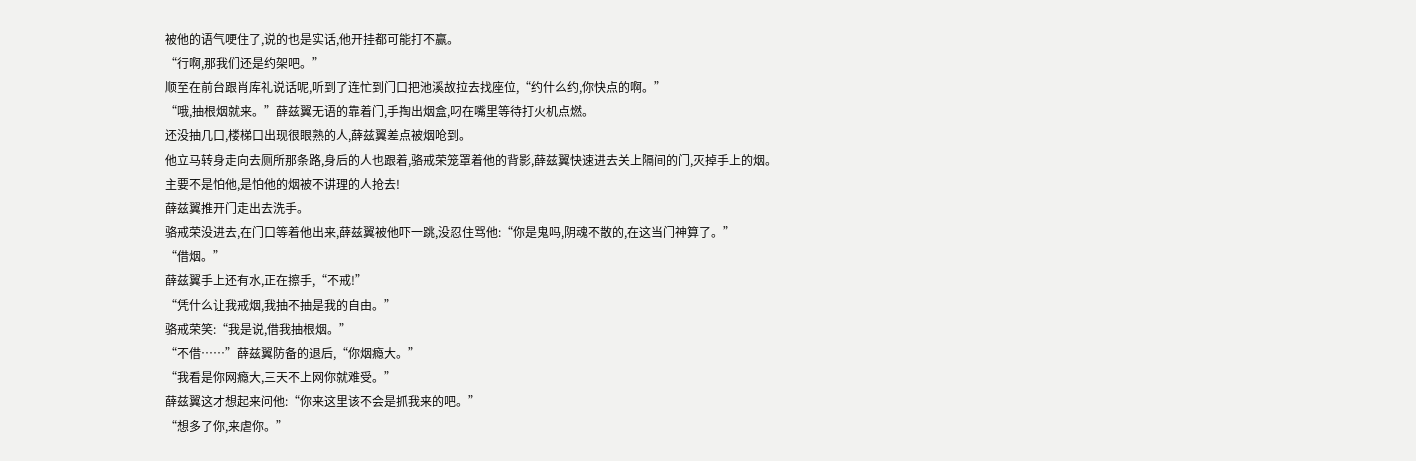被他的语气哽住了,说的也是实话,他开挂都可能打不赢。
“行啊,那我们还是约架吧。”
顺至在前台跟肖库礼说话呢,听到了连忙到门口把池溪故拉去找座位,“约什么约,你快点的啊。”
“哦,抽根烟就来。”薛兹翼无语的靠着门,手掏出烟盒,叼在嘴里等待打火机点燃。
还没抽几口,楼梯口出现很眼熟的人,薛兹翼差点被烟呛到。
他立马转身走向去厕所那条路,身后的人也跟着,骆戒荣笼罩着他的背影,薛兹翼快速进去关上隔间的门,灭掉手上的烟。
主要不是怕他,是怕他的烟被不讲理的人抢去!
薛兹翼推开门走出去洗手。
骆戒荣没进去,在门口等着他出来,薛兹翼被他吓一跳,没忍住骂他:“你是鬼吗,阴魂不散的,在这当门神算了。”
“借烟。”
薛兹翼手上还有水,正在擦手,“不戒!”
“凭什么让我戒烟,我抽不抽是我的自由。”
骆戒荣笑:“我是说,借我抽根烟。”
“不借……”薛兹翼防备的退后,“你烟瘾大。”
“我看是你网瘾大,三天不上网你就难受。”
薛兹翼这才想起来问他:“你来这里该不会是抓我来的吧。”
“想多了你,来虐你。”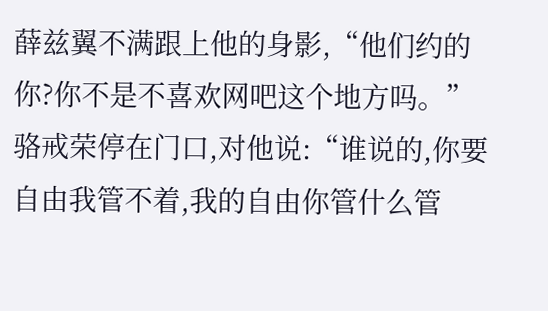薛兹翼不满跟上他的身影,“他们约的你?你不是不喜欢网吧这个地方吗。”
骆戒荣停在门口,对他说:“谁说的,你要自由我管不着,我的自由你管什么管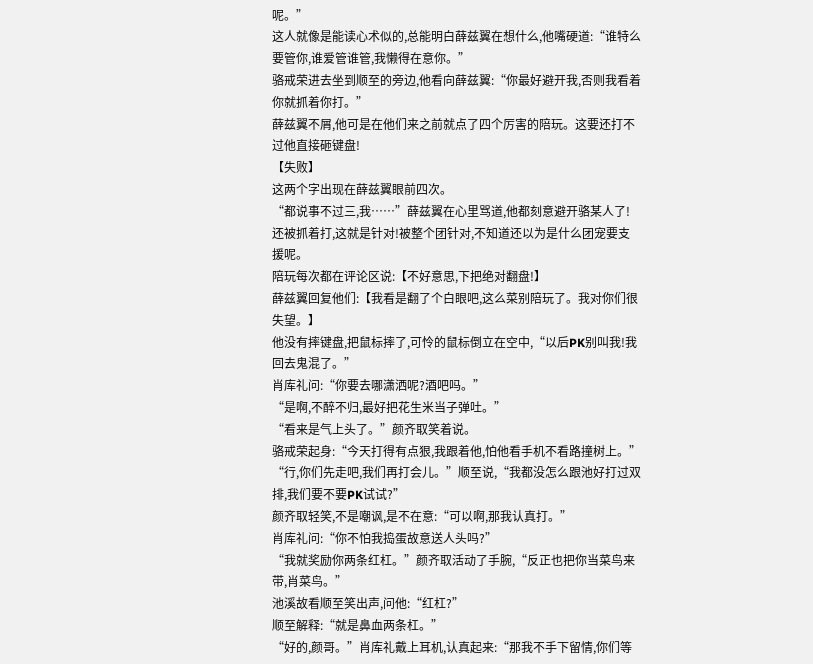呢。”
这人就像是能读心术似的,总能明白薛兹翼在想什么,他嘴硬道:“谁特么要管你,谁爱管谁管,我懒得在意你。”
骆戒荣进去坐到顺至的旁边,他看向薛兹翼:“你最好避开我,否则我看着你就抓着你打。”
薛兹翼不屑,他可是在他们来之前就点了四个厉害的陪玩。这要还打不过他直接砸键盘!
【失败】
这两个字出现在薛兹翼眼前四次。
“都说事不过三,我……”薛兹翼在心里骂道,他都刻意避开骆某人了!还被抓着打,这就是针对!被整个团针对,不知道还以为是什么团宠要支援呢。
陪玩每次都在评论区说:【不好意思,下把绝对翻盘!】
薛兹翼回复他们:【我看是翻了个白眼吧,这么菜别陪玩了。我对你们很失望。】
他没有摔键盘,把鼠标摔了,可怜的鼠标倒立在空中,“以后PK别叫我!我回去鬼混了。”
肖库礼问:“你要去哪潇洒呢?酒吧吗。”
“是啊,不醉不归,最好把花生米当子弹吐。”
“看来是气上头了。”颜齐取笑着说。
骆戒荣起身:“今天打得有点狠,我跟着他,怕他看手机不看路撞树上。”
“行,你们先走吧,我们再打会儿。”顺至说,“我都没怎么跟池好打过双排,我们要不要PK试试?”
颜齐取轻笑,不是嘲讽,是不在意:“可以啊,那我认真打。”
肖库礼问:“你不怕我捣蛋故意送人头吗?”
“我就奖励你两条红杠。”颜齐取活动了手腕,“反正也把你当菜鸟来带,肖菜鸟。”
池溪故看顺至笑出声,问他:“红杠?”
顺至解释:“就是鼻血两条杠。”
“好的,颜哥。”肖库礼戴上耳机,认真起来:“那我不手下留情,你们等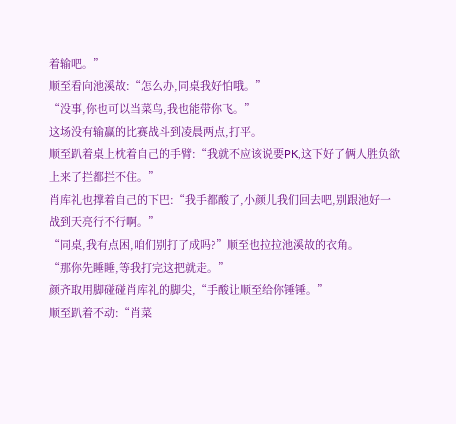着输吧。”
顺至看向池溪故:“怎么办,同桌我好怕哦。”
“没事,你也可以当菜鸟,我也能带你飞。”
这场没有输赢的比赛战斗到凌晨两点,打平。
顺至趴着桌上枕着自己的手臂:“我就不应该说要PK,这下好了俩人胜负欲上来了拦都拦不住。”
肖库礼也撑着自己的下巴:“我手都酸了,小颜儿我们回去吧,别跟池好一战到天亮行不行啊。”
“同桌,我有点困,咱们别打了成吗?”顺至也拉拉池溪故的衣角。
“那你先睡睡,等我打完这把就走。”
颜齐取用脚碰碰肖库礼的脚尖,“手酸让顺至给你锤锤。”
顺至趴着不动:“肖菜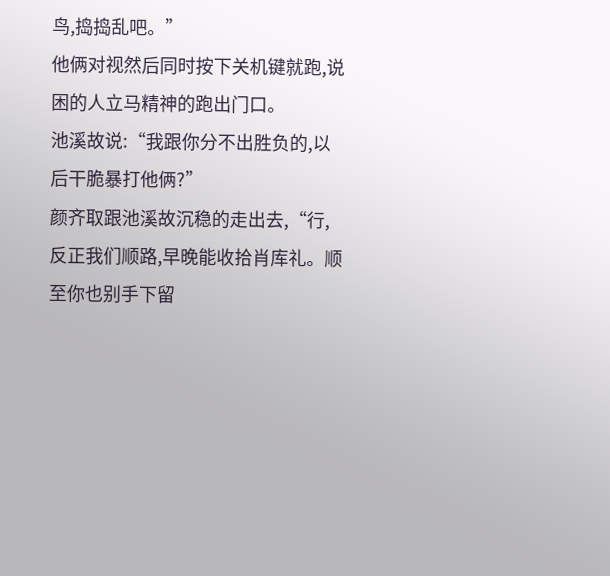鸟,捣捣乱吧。”
他俩对视然后同时按下关机键就跑,说困的人立马精神的跑出门口。
池溪故说:“我跟你分不出胜负的,以后干脆暴打他俩?”
颜齐取跟池溪故沉稳的走出去,“行,反正我们顺路,早晚能收拾肖库礼。顺至你也别手下留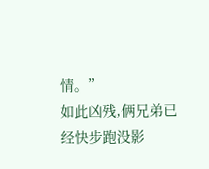情。”
如此凶残,俩兄弟已经快步跑没影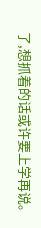了,想抓着的话或许要上学再说。